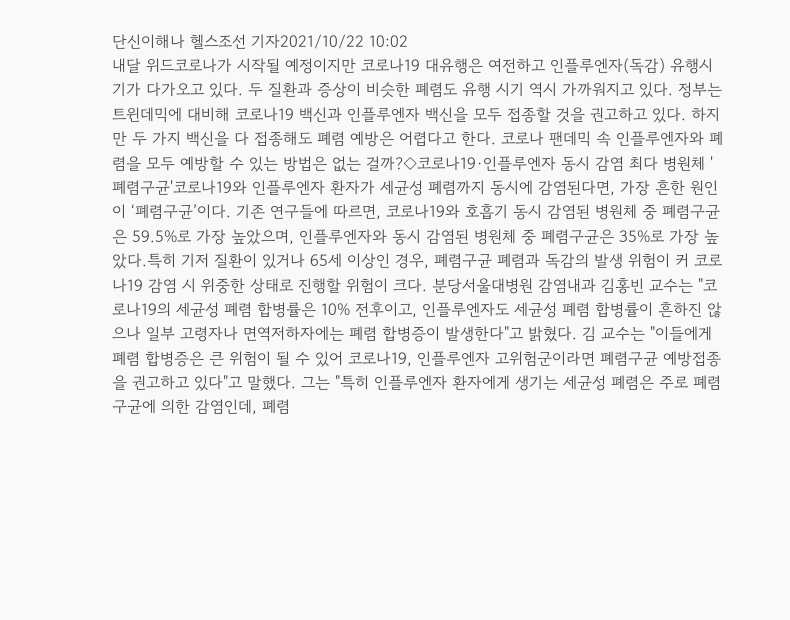단신이해나 헬스조선 기자2021/10/22 10:02
내달 위드코로나가 시작될 예정이지만 코로나19 대유행은 여전하고 인플루엔자(독감) 유행시기가 다가오고 있다. 두 질환과 증상이 비슷한 폐렴도 유행 시기 역시 가까워지고 있다. 정부는 트윈데믹에 대비해 코로나19 백신과 인플루엔자 백신을 모두 접종할 것을 권고하고 있다. 하지만 두 가지 백신을 다 접종해도 폐렴 예방은 어렵다고 한다. 코로나 팬데믹 속 인플루엔자와 폐렴을 모두 예방할 수 있는 방법은 없는 걸까?◇코로나19·인플루엔자 동시 감염 최다 병원체 '폐렴구균'코로나19와 인플루엔자 환자가 세균성 폐렴까지 동시에 감염된다면, 가장 흔한 원인이 ‘폐렴구균’이다. 기존 연구들에 따르면, 코로나19와 호흡기 동시 감염된 병원체 중 폐렴구균은 59.5%로 가장 높았으며, 인플루엔자와 동시 감염된 병원체 중 폐렴구균은 35%로 가장 높았다.특히 기저 질환이 있거나 65세 이상인 경우, 폐렴구균 폐렴과 독감의 발생 위험이 커 코로나19 감염 시 위중한 상태로 진행할 위험이 크다. 분당서울대병원 감염내과 김홍빈 교수는 "코로나19의 세균성 폐렴 합병률은 10% 전후이고, 인플루엔자도 세균성 폐렴 합병률이 흔하진 않으나 일부 고령자나 면역저하자에는 폐렴 합병증이 발생한다"고 밝혔다. 김 교수는 "이들에게 폐렴 합병증은 큰 위험이 될 수 있어 코로나19, 인플루엔자 고위험군이라면 폐렴구균 예방접종을 권고하고 있다"고 말했다. 그는 "특히 인플루엔자 환자에게 생기는 세균성 폐렴은 주로 폐렴구균에 의한 감염인데, 폐렴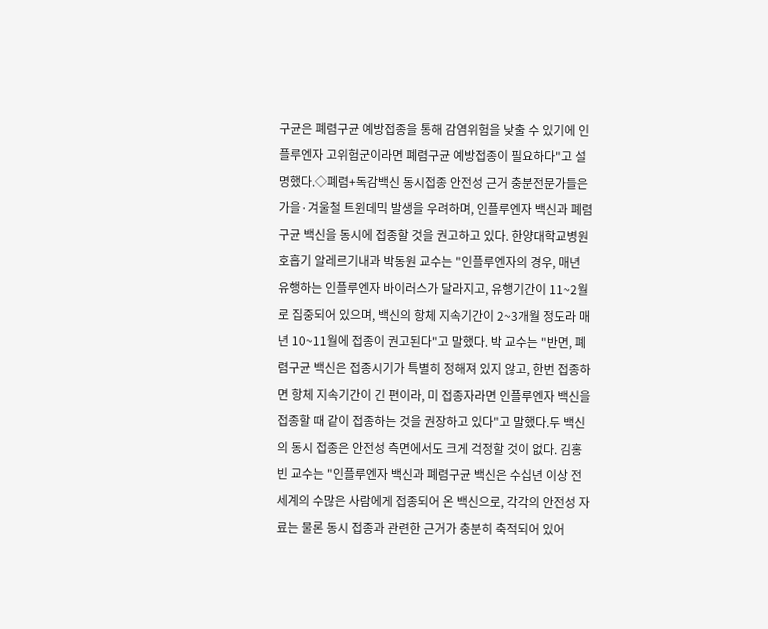구균은 폐렴구균 예방접종을 통해 감염위험을 낮출 수 있기에 인플루엔자 고위험군이라면 폐렴구균 예방접종이 필요하다"고 설명했다.◇폐렴+독감백신 동시접종 안전성 근거 충분전문가들은 가을·겨울철 트윈데믹 발생을 우려하며, 인플루엔자 백신과 폐렴구균 백신을 동시에 접종할 것을 권고하고 있다. 한양대학교병원 호흡기 알레르기내과 박동원 교수는 "인플루엔자의 경우, 매년 유행하는 인플루엔자 바이러스가 달라지고, 유행기간이 11~2월로 집중되어 있으며, 백신의 항체 지속기간이 2~3개월 정도라 매년 10~11월에 접종이 권고된다"고 말했다. 박 교수는 "반면, 폐렴구균 백신은 접종시기가 특별히 정해져 있지 않고, 한번 접종하면 항체 지속기간이 긴 편이라, 미 접종자라면 인플루엔자 백신을 접종할 때 같이 접종하는 것을 권장하고 있다"고 말했다.두 백신의 동시 접종은 안전성 측면에서도 크게 걱정할 것이 없다. 김홍빈 교수는 "인플루엔자 백신과 폐렴구균 백신은 수십년 이상 전 세계의 수많은 사람에게 접종되어 온 백신으로, 각각의 안전성 자료는 물론 동시 접종과 관련한 근거가 충분히 축적되어 있어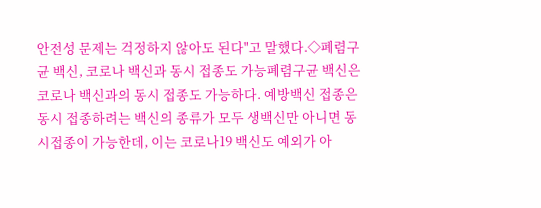안전성 문제는 걱정하지 않아도 된다"고 말했다.◇폐렴구균 백신, 코로나 백신과 동시 접종도 가능폐렴구균 백신은 코로나 백신과의 동시 접종도 가능하다. 예방백신 접종은 동시 접종하려는 백신의 종류가 모두 생백신만 아니면 동시접종이 가능한데, 이는 코로나19 백신도 예외가 아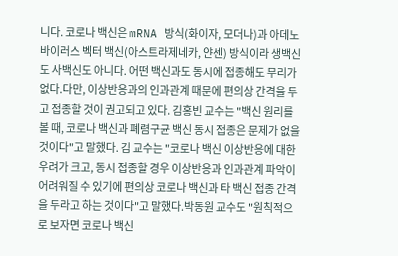니다. 코로나 백신은 mRNA 방식(화이자, 모더나)과 아데노바이러스 벡터 백신(아스트라제네카, 얀센) 방식이라 생백신도 사백신도 아니다. 어떤 백신과도 동시에 접종해도 무리가 없다.다만, 이상반응과의 인과관계 때문에 편의상 간격을 두고 접종할 것이 권고되고 있다. 김홍빈 교수는 "백신 원리를 볼 때, 코로나 백신과 폐렴구균 백신 동시 접종은 문제가 없을 것이다"고 말했다. 김 교수는 "코로나 백신 이상반응에 대한 우려가 크고, 동시 접종할 경우 이상반응과 인과관계 파악이 어려워질 수 있기에 편의상 코로나 백신과 타 백신 접종 간격을 두라고 하는 것이다"고 말했다.박동원 교수도 "원칙적으로 보자면 코로나 백신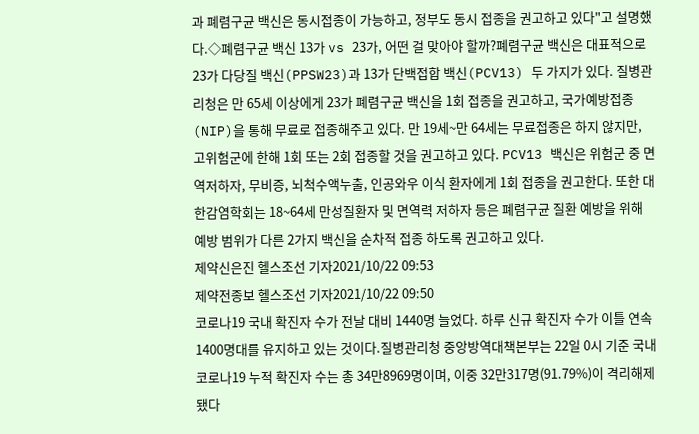과 폐렴구균 백신은 동시접종이 가능하고, 정부도 동시 접종을 권고하고 있다"고 설명했다.◇폐렴구균 백신 13가 vs 23가, 어떤 걸 맞아야 할까?폐렴구균 백신은 대표적으로 23가 다당질 백신(PPSW23)과 13가 단백접합 백신(PCV13) 두 가지가 있다. 질병관리청은 만 65세 이상에게 23가 폐렴구균 백신을 1회 접종을 권고하고, 국가예방접종(NIP)을 통해 무료로 접종해주고 있다. 만 19세~만 64세는 무료접종은 하지 않지만, 고위험군에 한해 1회 또는 2회 접종할 것을 권고하고 있다. PCV13 백신은 위험군 중 면역저하자, 무비증, 뇌척수액누출, 인공와우 이식 환자에게 1회 접종을 권고한다. 또한 대한감염학회는 18~64세 만성질환자 및 면역력 저하자 등은 폐렴구균 질환 예방을 위해 예방 범위가 다른 2가지 백신을 순차적 접종 하도록 권고하고 있다.
제약신은진 헬스조선 기자2021/10/22 09:53
제약전종보 헬스조선 기자2021/10/22 09:50
코로나19 국내 확진자 수가 전날 대비 1440명 늘었다. 하루 신규 확진자 수가 이틀 연속 1400명대를 유지하고 있는 것이다.질병관리청 중앙방역대책본부는 22일 0시 기준 국내 코로나19 누적 확진자 수는 총 34만8969명이며, 이중 32만317명(91.79%)이 격리해제됐다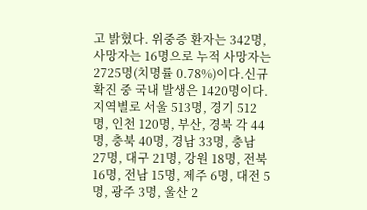고 밝혔다. 위중증 환자는 342명, 사망자는 16명으로 누적 사망자는 2725명(치명률 0.78%)이다.신규 확진 중 국내 발생은 1420명이다. 지역별로 서울 513명, 경기 512명, 인천 120명, 부산, 경북 각 44명, 충북 40명, 경남 33명, 충남 27명, 대구 21명, 강원 18명, 전북 16명, 전남 15명, 제주 6명, 대전 5명, 광주 3명, 울산 2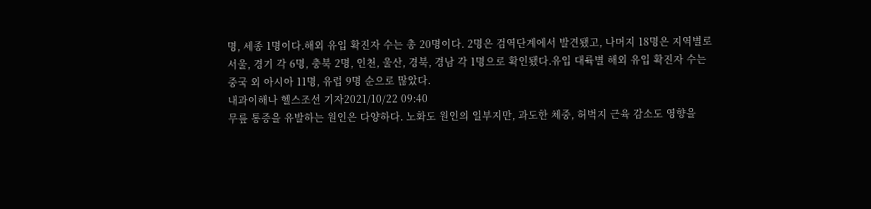명, 세종 1명이다.해외 유입 확진자 수는 총 20명이다. 2명은 검역단계에서 발견됐고, 나머지 18명은 지역별로 서울, 경기 각 6명, 충북 2명, 인천, 울산, 경북, 경남 각 1명으로 확인됐다.유입 대륙별 해외 유입 확진자 수는 중국 외 아시아 11명, 유럽 9명 순으로 많았다.
내과이해나 헬스조선 기자2021/10/22 09:40
무릎 통증을 유발하는 원인은 다양하다. 노화도 원인의 일부지만, 과도한 체중, 허벅지 근육 감소도 영향을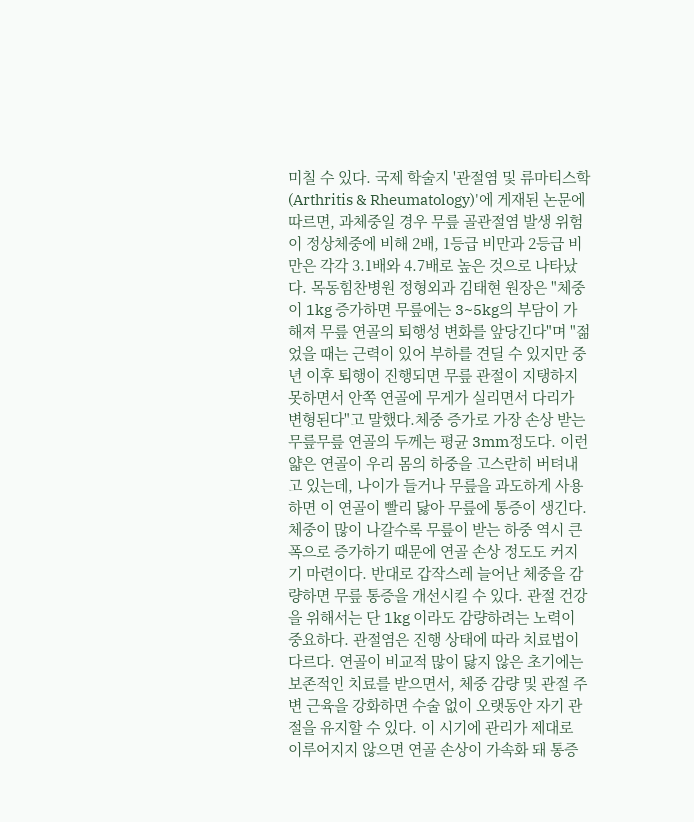미칠 수 있다. 국제 학술지 '관절염 및 류마티스학(Arthritis & Rheumatology)'에 게재된 논문에 따르면, 과체중일 경우 무릎 골관절염 발생 위험이 정상체중에 비해 2배, 1등급 비만과 2등급 비만은 각각 3.1배와 4.7배로 높은 것으로 나타났다. 목동힘찬병원 정형외과 김태현 원장은 "체중이 1kg 증가하면 무릎에는 3~5kg의 부담이 가해져 무릎 연골의 퇴행성 변화를 앞당긴다"며 "젊었을 때는 근력이 있어 부하를 견딜 수 있지만 중년 이후 퇴행이 진행되면 무릎 관절이 지탱하지 못하면서 안쪽 연골에 무게가 실리면서 다리가 변형된다"고 말했다.체중 증가로 가장 손상 받는 무릎무릎 연골의 두께는 평균 3mm정도다. 이런 얇은 연골이 우리 몸의 하중을 고스란히 버텨내고 있는데, 나이가 들거나 무릎을 과도하게 사용하면 이 연골이 빨리 닳아 무릎에 통증이 생긴다. 체중이 많이 나갈수록 무릎이 받는 하중 역시 큰 폭으로 증가하기 때문에 연골 손상 정도도 커지기 마련이다. 반대로 갑작스레 늘어난 체중을 감량하면 무릎 통증을 개선시킬 수 있다. 관절 건강을 위해서는 단 1kg 이라도 감량하려는 노력이 중요하다. 관절염은 진행 상태에 따라 치료법이 다르다. 연골이 비교적 많이 닳지 않은 초기에는 보존적인 치료를 받으면서, 체중 감량 및 관절 주변 근육을 강화하면 수술 없이 오랫동안 자기 관절을 유지할 수 있다. 이 시기에 관리가 제대로 이루어지지 않으면 연골 손상이 가속화 돼 통증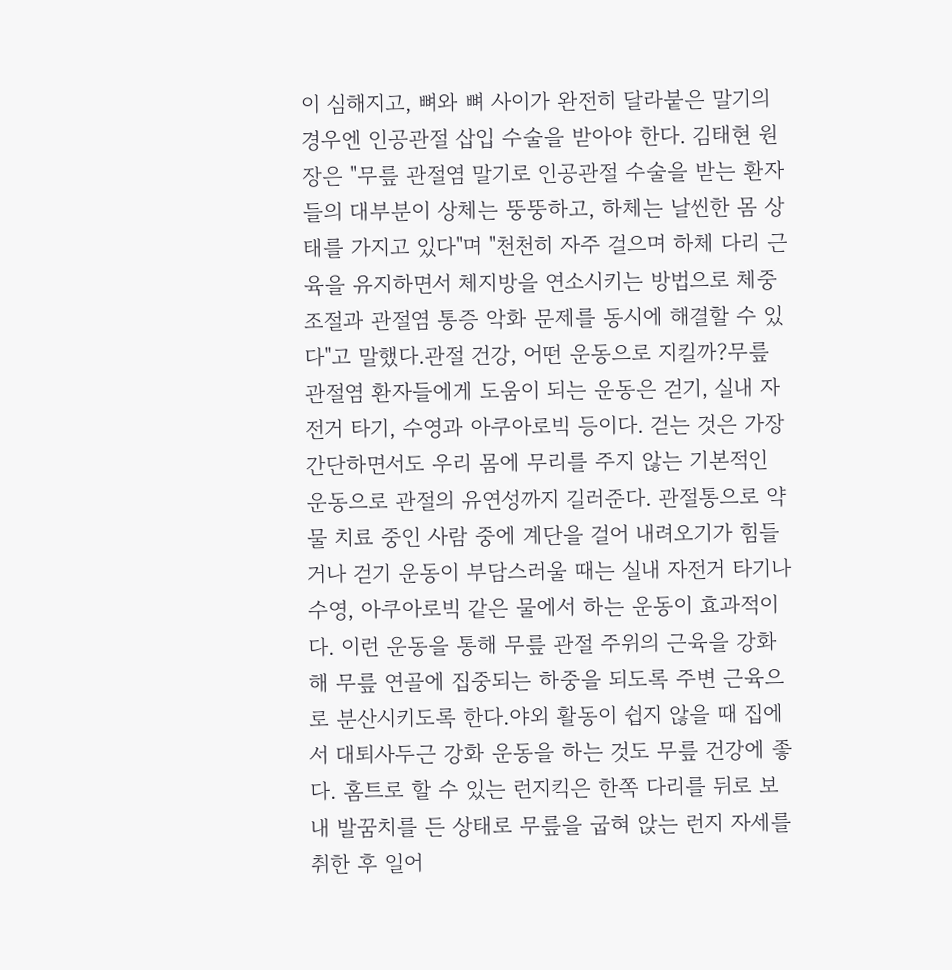이 심해지고, 뼈와 뼈 사이가 완전히 달라붙은 말기의 경우엔 인공관절 삽입 수술을 받아야 한다. 김태현 원장은 "무릎 관절염 말기로 인공관절 수술을 받는 환자들의 대부분이 상체는 뚱뚱하고, 하체는 날씬한 몸 상태를 가지고 있다"며 "천천히 자주 걸으며 하체 다리 근육을 유지하면서 체지방을 연소시키는 방법으로 체중 조절과 관절염 통증 악화 문제를 동시에 해결할 수 있다"고 말했다.관절 건강, 어떤 운동으로 지킬까?무릎 관절염 환자들에게 도움이 되는 운동은 걷기, 실내 자전거 타기, 수영과 아쿠아로빅 등이다. 걷는 것은 가장 간단하면서도 우리 몸에 무리를 주지 않는 기본적인 운동으로 관절의 유연성까지 길러준다. 관절통으로 약물 치료 중인 사람 중에 계단을 걸어 내려오기가 힘들거나 걷기 운동이 부담스러울 때는 실내 자전거 타기나 수영, 아쿠아로빅 같은 물에서 하는 운동이 효과적이다. 이런 운동을 통해 무릎 관절 주위의 근육을 강화해 무릎 연골에 집중되는 하중을 되도록 주변 근육으로 분산시키도록 한다.야외 활동이 쉽지 않을 때 집에서 대퇴사두근 강화 운동을 하는 것도 무릎 건강에 좋다. 홈트로 할 수 있는 런지킥은 한쪽 다리를 뒤로 보내 발꿈치를 든 상태로 무릎을 굽혀 앉는 런지 자세를 취한 후 일어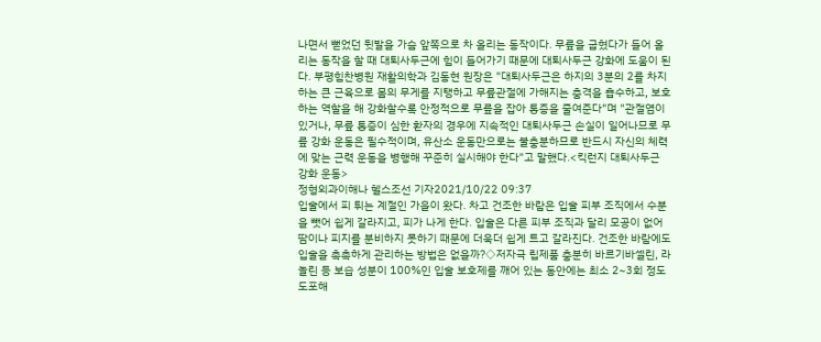나면서 뻗었던 뒷발을 가슴 앞쪽으로 차 올리는 동작이다. 무릎을 굽혔다가 들어 올리는 동작을 할 때 대퇴사두근에 힘이 들어가기 때문에 대퇴사두근 강화에 도움이 된다. 부평힘찬병원 재활의학과 김동현 원장은 "대퇴사두근은 하지의 3분의 2를 차지하는 큰 근육으로 몸의 무게를 지탱하고 무릎관절에 가해지는 충격을 흡수하고, 보호하는 역할을 해 강화할수록 안정적으로 무릎을 잡아 통증을 줄여준다"며 "관절염이 있거나, 무릎 통증이 심한 환자의 경우에 지속적인 대퇴사두근 손실이 일어나므로 무릎 강화 운동은 필수적이며, 유산소 운동만으로는 불충분하므로 반드시 자신의 체력에 맞는 근력 운동을 병행해 꾸준히 실시해야 한다"고 말했다.<킥런지 대퇴사두근 강화 운동>
정형외과이해나 헬스조선 기자2021/10/22 09:37
입술에서 피 튀는 계절인 가을이 왔다. 차고 건조한 바람은 입술 피부 조직에서 수분을 뺏어 쉽게 갈라지고, 피가 나게 한다. 입술은 다른 피부 조직과 달리 모공이 없어 땀이나 피지를 분비하지 못하기 때문에 더욱더 쉽게 트고 갈라진다. 건조한 바람에도 입술을 촉촉하게 관리하는 방법은 없을까?◇저자극 립제품 충분히 바르기바셀린, 라놀린 등 보습 성분이 100%인 입술 보호제를 깨어 있는 동안에는 최소 2~3회 정도 도포해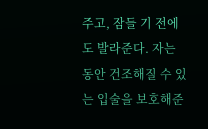주고, 잠들 기 전에도 발라준다. 자는 동안 건조해질 수 있는 입술을 보호해준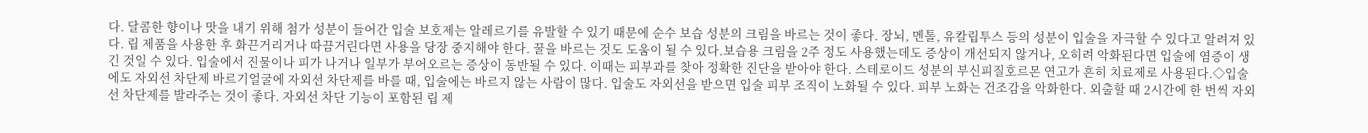다. 달콤한 향이나 맛을 내기 위해 첨가 성분이 들어간 입술 보호제는 알레르기를 유발할 수 있기 때문에 순수 보습 성분의 크림을 바르는 것이 좋다. 장뇌, 멘톨, 유칼립투스 등의 성분이 입술을 자극할 수 있다고 알려져 있다. 립 제품을 사용한 후 화끈거리거나 따끔거린다면 사용을 당장 중지해야 한다. 꿀을 바르는 것도 도움이 될 수 있다.보습용 크림을 2주 정도 사용했는데도 증상이 개선되지 않거나, 오히려 악화된다면 입술에 염증이 생긴 것일 수 있다. 입술에서 진물이나 피가 나거나 일부가 부어오르는 증상이 동반될 수 있다. 이때는 피부과를 찾아 정확한 진단을 받아야 한다. 스테로이드 성분의 부신피질호르몬 연고가 흔히 치료제로 사용된다.◇입술에도 자외선 차단제 바르기얼굴에 자외선 차단제를 바를 때, 입술에는 바르지 않는 사람이 많다. 입술도 자외선을 받으면 입술 피부 조직이 노화될 수 있다. 피부 노화는 건조감을 악화한다. 외출할 때 2시간에 한 번씩 자외선 차단제를 발라주는 것이 좋다. 자외선 차단 기능이 포함된 립 제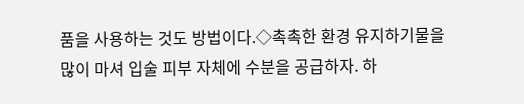품을 사용하는 것도 방법이다.◇촉촉한 환경 유지하기물을 많이 마셔 입술 피부 자체에 수분을 공급하자. 하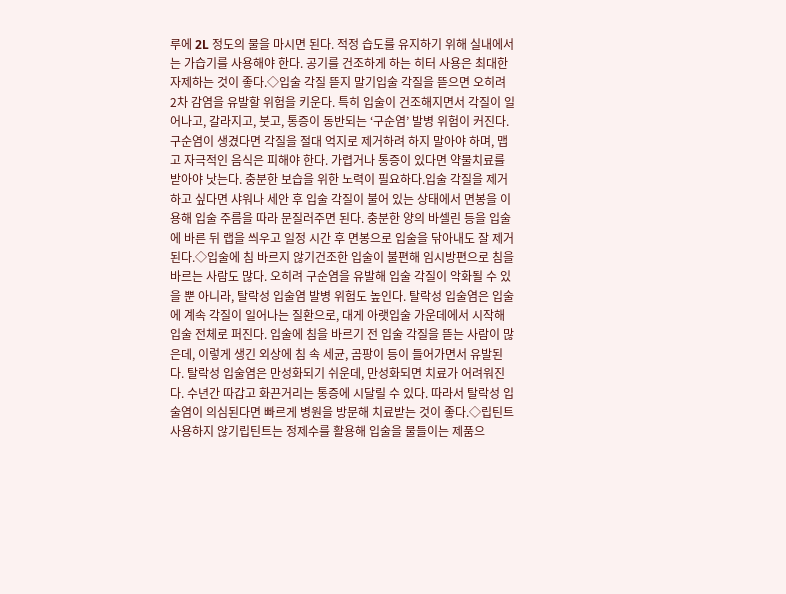루에 2L 정도의 물을 마시면 된다. 적정 습도를 유지하기 위해 실내에서는 가습기를 사용해야 한다. 공기를 건조하게 하는 히터 사용은 최대한 자제하는 것이 좋다.◇입술 각질 뜯지 말기입술 각질을 뜯으면 오히려 2차 감염을 유발할 위험을 키운다. 특히 입술이 건조해지면서 각질이 일어나고, 갈라지고, 붓고, 통증이 동반되는 ‘구순염’ 발병 위험이 커진다. 구순염이 생겼다면 각질을 절대 억지로 제거하려 하지 말아야 하며, 맵고 자극적인 음식은 피해야 한다. 가렵거나 통증이 있다면 약물치료를 받아야 낫는다. 충분한 보습을 위한 노력이 필요하다.입술 각질을 제거하고 싶다면 샤워나 세안 후 입술 각질이 불어 있는 상태에서 면봉을 이용해 입술 주름을 따라 문질러주면 된다. 충분한 양의 바셀린 등을 입술에 바른 뒤 랩을 씌우고 일정 시간 후 면봉으로 입술을 닦아내도 잘 제거된다.◇입술에 침 바르지 않기건조한 입술이 불편해 임시방편으로 침을 바르는 사람도 많다. 오히려 구순염을 유발해 입술 각질이 악화될 수 있을 뿐 아니라, 탈락성 입술염 발병 위험도 높인다. 탈락성 입술염은 입술에 계속 각질이 일어나는 질환으로, 대게 아랫입술 가운데에서 시작해 입술 전체로 퍼진다. 입술에 침을 바르기 전 입술 각질을 뜯는 사람이 많은데, 이렇게 생긴 외상에 침 속 세균, 곰팡이 등이 들어가면서 유발된다. 탈락성 입술염은 만성화되기 쉬운데, 만성화되면 치료가 어려워진다. 수년간 따갑고 화끈거리는 통증에 시달릴 수 있다. 따라서 탈락성 입술염이 의심된다면 빠르게 병원을 방문해 치료받는 것이 좋다.◇립틴트 사용하지 않기립틴트는 정제수를 활용해 입술을 물들이는 제품으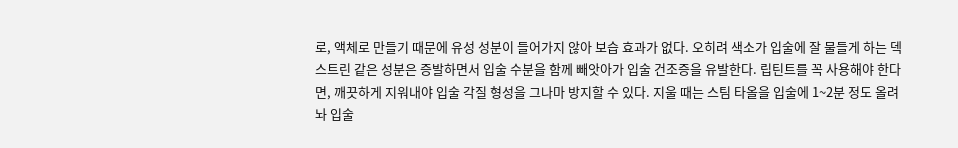로, 액체로 만들기 때문에 유성 성분이 들어가지 않아 보습 효과가 없다. 오히려 색소가 입술에 잘 물들게 하는 덱스트린 같은 성분은 증발하면서 입술 수분을 함께 빼앗아가 입술 건조증을 유발한다. 립틴트를 꼭 사용해야 한다면, 깨끗하게 지워내야 입술 각질 형성을 그나마 방지할 수 있다. 지울 때는 스팀 타올을 입술에 1~2분 정도 올려놔 입술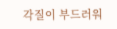각질이 부드러워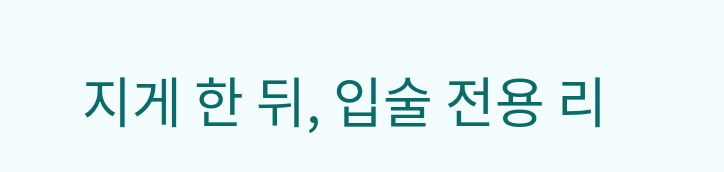지게 한 뒤, 입술 전용 리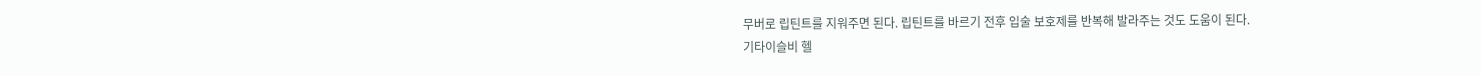무버로 립틴트를 지워주면 된다. 립틴트를 바르기 전후 입술 보호제를 반복해 발라주는 것도 도움이 된다.
기타이슬비 헬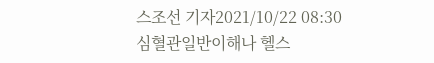스조선 기자2021/10/22 08:30
심혈관일반이해나 헬스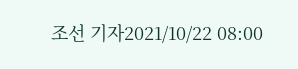조선 기자2021/10/22 08:00